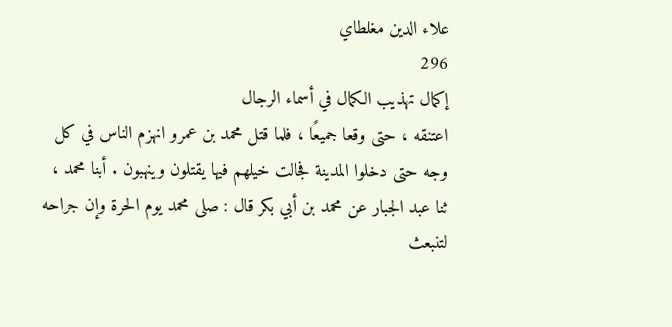علاء الدين مغلطاي
296
إكمال تهذيب الكمال في أسماء الرجال
اعتنقه ، حتى وقعا جميعًا ، فلما قتل محمد بن عمرو انهزم الناس في كل وجه حتى دخلوا المدينة فجالت خيلهم فيها يقتلون وينهبون . أبنا محمد ، ثنا عبد الجبار عن محمد بن أبي بكر قال : صلى محمد يوم الحرة وإن جراحه لتنبعث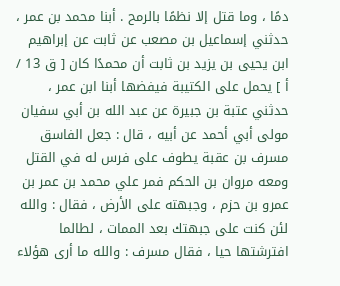دمًا ، وما قتل إلا نظمًا بالرمح . أبنا محمد بن عمر ، حدثني إسماعيل بن مصعب عن ثابت عن إبراهيم ابن يحيى بن يزيد بن ثابت أن محمدًا كان [ ق 13 / أ ] يحمل على الكتيبة فيفضها أبنا ابن عمر ، حدثني عتبة بن جبيرة عن عبد الله بن أبي سفيان مولى أبي أحمد عن أبيه ، قال : جعل الفاسق مسرف بن عقبة يطوف على فرس له في القتل ومعه مروان بن الحكم فمر علي محمد بن عمر بن عمرو بن حزم ، وجبهته على الأرض ، فقال : والله لئن كنت على جبهتك بعد الممات ، لطالما افترشتها حيا ، فقال مسرف : والله ما أرى هؤلاء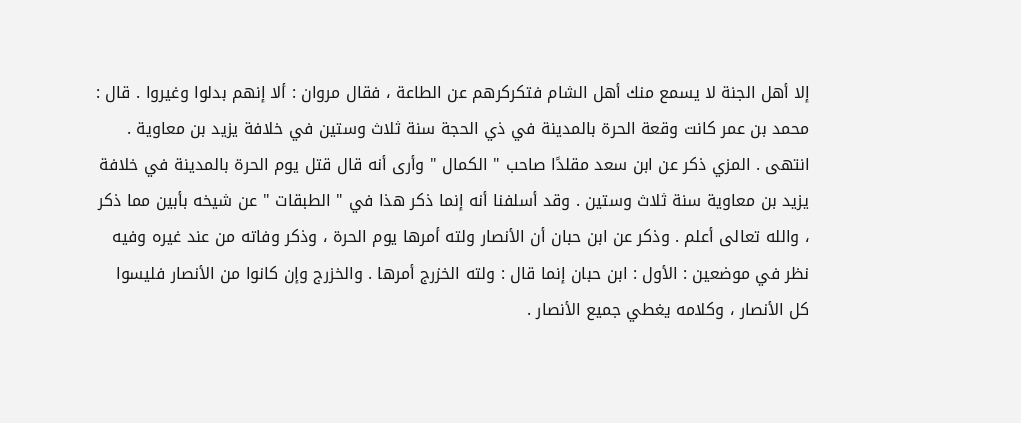إلا أهل الجنة لا يسمع منك أهل الشام فتكركرهم عن الطاعة ، فقال مروان : ألا إنهم بدلوا وغيروا . قال : محمد بن عمر كانت وقعة الحرة بالمدينة في ذي الحجة سنة ثلاث وستين في خلافة يزيد بن معاوية . انتهى . المزي ذكر عن ابن سعد مقلدًا صاحب " الكمال " وأرى أنه قال قتل يوم الحرة بالمدينة في خلافة يزيد بن معاوية سنة ثلاث وستين . وقد أسلفنا أنه إنما ذكر هذا في " الطبقات " عن شيخه بأبين مما ذكر ، والله تعالى أعلم . وذكر عن ابن حبان أن الأنصار ولته أمرها يوم الحرة ، وذكر وفاته من عند غيره وفيه نظر في موضعين : الأول : ابن حبان إنما قال : ولته الخزرج أمرها . والخزرج وإن كانوا من الأنصار فليسوا كل الأنصار ، وكلامه يغطي جميع الأنصار .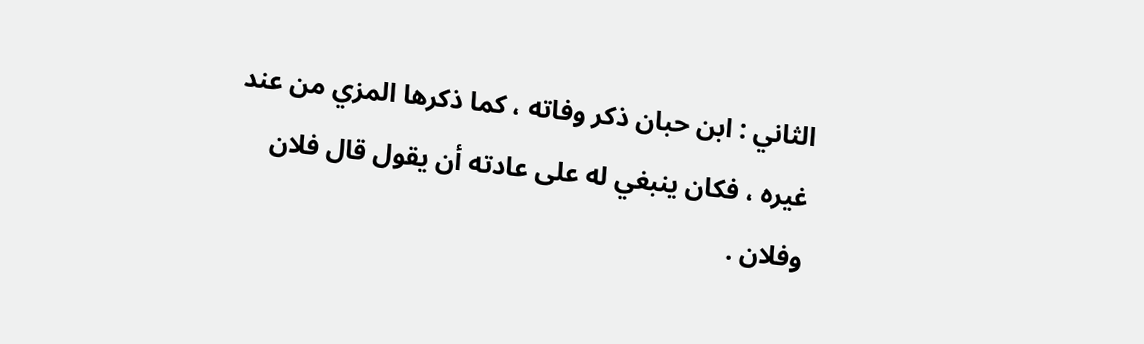الثاني : ابن حبان ذكر وفاته ، كما ذكرها المزي من عند غيره ، فكان ينبغي له على عادته أن يقول قال فلان وفلان .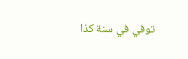توفي في سنة كذا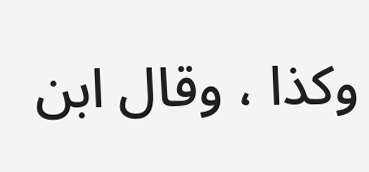وكذا ، وقال ابن